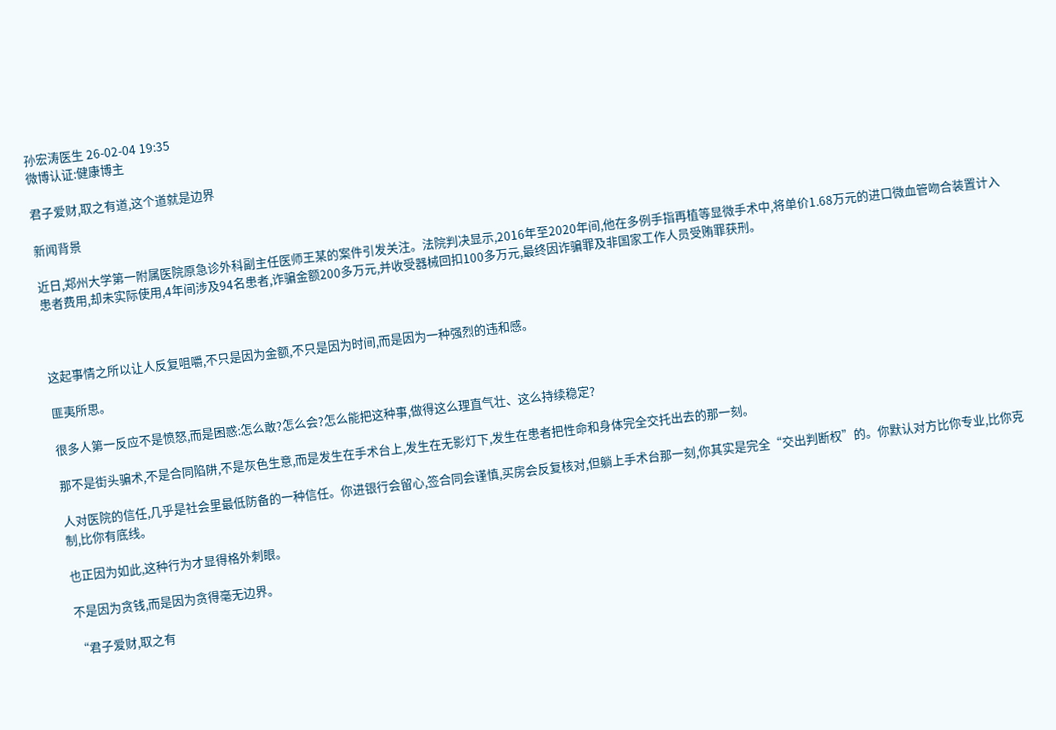孙宏涛医生 26-02-04 19:35
微博认证:健康博主

君子爱财,取之有道,这个道就是边界

新闻背景

近日,郑州大学第一附属医院原急诊外科副主任医师王某的案件引发关注。法院判决显示,2016年至2020年间,他在多例手指再植等显微手术中,将单价1.68万元的进口微血管吻合装置计入患者费用,却未实际使用,4年间涉及94名患者,诈骗金额200多万元,并收受器械回扣100多万元,最终因诈骗罪及非国家工作人员受贿罪获刑。



这起事情之所以让人反复咀嚼,不只是因为金额,不只是因为时间,而是因为一种强烈的违和感。

匪夷所思。

很多人第一反应不是愤怒,而是困惑:怎么敢?怎么会?怎么能把这种事,做得这么理直气壮、这么持续稳定?

那不是街头骗术,不是合同陷阱,不是灰色生意,而是发生在手术台上,发生在无影灯下,发生在患者把性命和身体完全交托出去的那一刻。

人对医院的信任,几乎是社会里最低防备的一种信任。你进银行会留心,签合同会谨慎,买房会反复核对,但躺上手术台那一刻,你其实是完全“交出判断权”的。你默认对方比你专业,比你克制,比你有底线。

也正因为如此,这种行为才显得格外刺眼。

不是因为贪钱,而是因为贪得毫无边界。

“君子爱财,取之有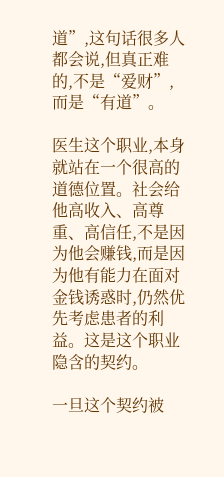道”,这句话很多人都会说,但真正难的,不是“爱财”,而是“有道”。

医生这个职业,本身就站在一个很高的道德位置。社会给他高收入、高尊重、高信任,不是因为他会赚钱,而是因为他有能力在面对金钱诱惑时,仍然优先考虑患者的利益。这是这个职业隐含的契约。

一旦这个契约被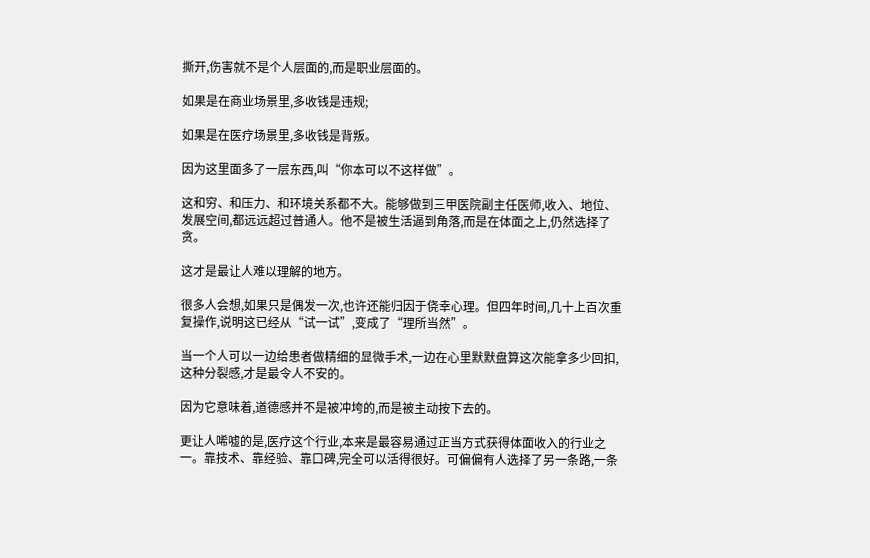撕开,伤害就不是个人层面的,而是职业层面的。

如果是在商业场景里,多收钱是违规;

如果是在医疗场景里,多收钱是背叛。

因为这里面多了一层东西,叫“你本可以不这样做”。

这和穷、和压力、和环境关系都不大。能够做到三甲医院副主任医师,收入、地位、发展空间,都远远超过普通人。他不是被生活逼到角落,而是在体面之上,仍然选择了贪。

这才是最让人难以理解的地方。

很多人会想,如果只是偶发一次,也许还能归因于侥幸心理。但四年时间,几十上百次重复操作,说明这已经从“试一试”,变成了“理所当然”。

当一个人可以一边给患者做精细的显微手术,一边在心里默默盘算这次能拿多少回扣,这种分裂感,才是最令人不安的。

因为它意味着,道德感并不是被冲垮的,而是被主动按下去的。

更让人唏嘘的是,医疗这个行业,本来是最容易通过正当方式获得体面收入的行业之一。靠技术、靠经验、靠口碑,完全可以活得很好。可偏偏有人选择了另一条路,一条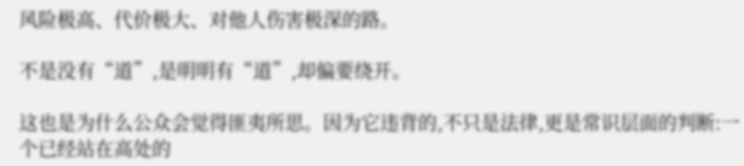风险极高、代价极大、对他人伤害极深的路。

不是没有“道”,是明明有“道”,却偏要绕开。

这也是为什么公众会觉得匪夷所思。因为它违背的,不只是法律,更是常识层面的判断:一个已经站在高处的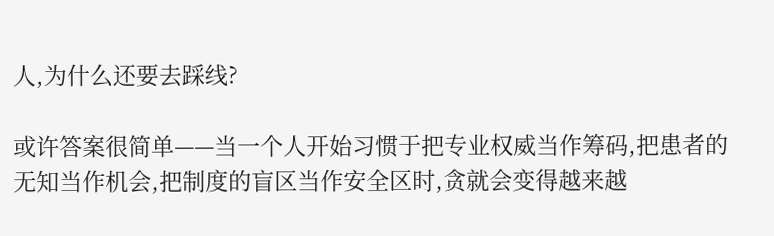人,为什么还要去踩线?

或许答案很简单——当一个人开始习惯于把专业权威当作筹码,把患者的无知当作机会,把制度的盲区当作安全区时,贪就会变得越来越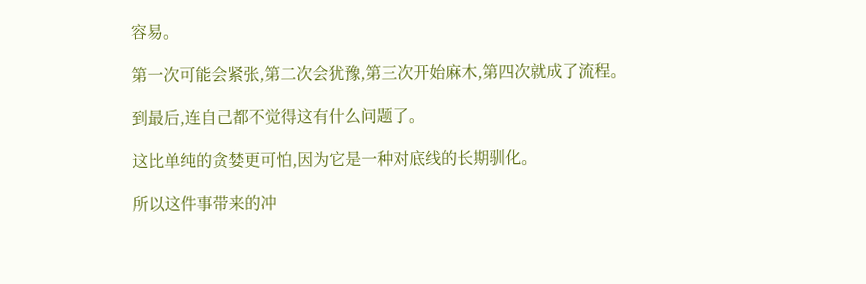容易。

第一次可能会紧张,第二次会犹豫,第三次开始麻木,第四次就成了流程。

到最后,连自己都不觉得这有什么问题了。

这比单纯的贪婪更可怕,因为它是一种对底线的长期驯化。

所以这件事带来的冲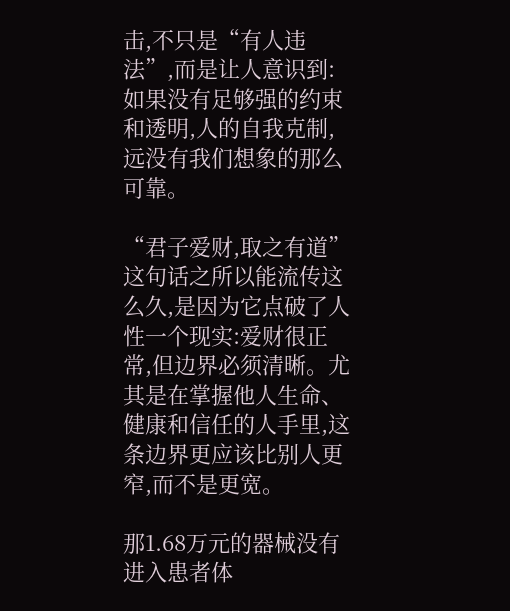击,不只是“有人违法”,而是让人意识到:如果没有足够强的约束和透明,人的自我克制,远没有我们想象的那么可靠。

“君子爱财,取之有道”这句话之所以能流传这么久,是因为它点破了人性一个现实:爱财很正常,但边界必须清晰。尤其是在掌握他人生命、健康和信任的人手里,这条边界更应该比别人更窄,而不是更宽。

那1.68万元的器械没有进入患者体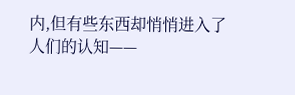内,但有些东西却悄悄进入了人们的认知——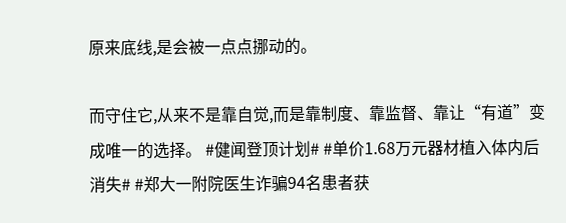原来底线,是会被一点点挪动的。

而守住它,从来不是靠自觉,而是靠制度、靠监督、靠让“有道”变成唯一的选择。 #健闻登顶计划# #单价1.68万元器材植入体内后消失# #郑大一附院医生诈骗94名患者获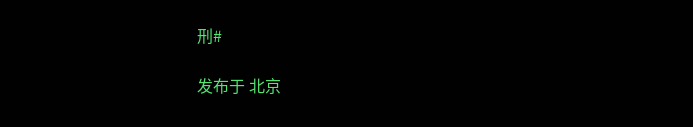刑#

发布于 北京